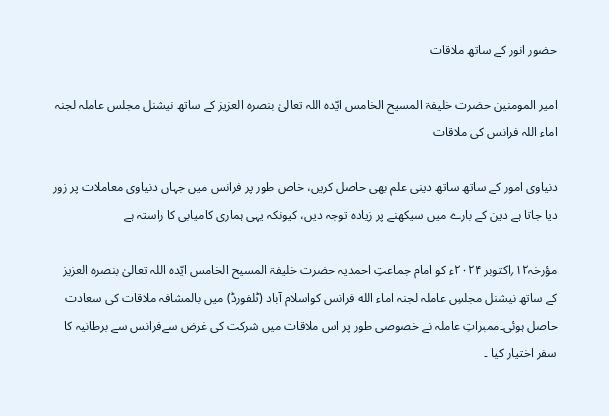حضور انور کے ساتھ ملاقات

امیر المومنین حضرت خلیفۃ المسیح الخامس ایّدہ اللہ تعالیٰ بنصرہ العزیز کے ساتھ نیشنل مجلس عاملہ لجنہ اماء اللہ فرانس کی ملاقات

دنیاوی امور کے ساتھ ساتھ دینی علم بھی حاصل کریں، خاص طور پر فرانس میں جہاں دنیاوی معاملات پر زور دیا جاتا ہے دین کے بارے میں سیکھنے پر زیادہ توجہ دیں، کیونکہ یہی ہماری کامیابی کا راستہ ہے

مؤرخہ۱۲؍اکتوبر ۲۰۲۴ء کو امام جماعتِ احمدیہ حضرت خلیفۃ المسیح الخامس ایّدہ اللہ تعالیٰ بنصرہ العزیز کے ساتھ نیشنل مجلسِ عاملہ لجنہ اماء الله فرانس کواسلام آباد (ٹلفورڈ) میں بالمشافہ ملاقات کی سعادت حاصل ہوئی۔ممبراتِ عاملہ نے خصوصی طور پر اس ملاقات میں شرکت کی غرض سےفرانس سے برطانیہ کا سفر اختیار کیا ۔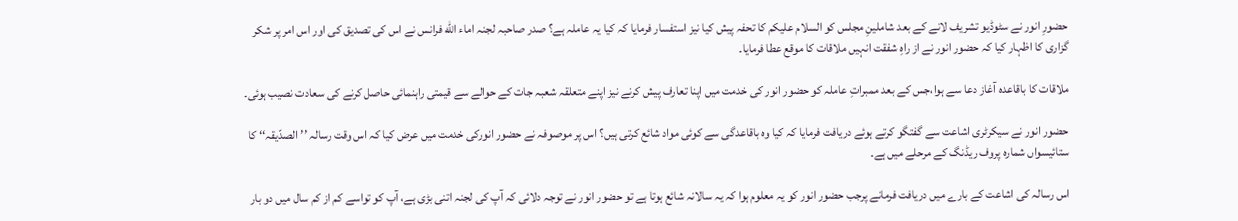حضورِ انور نے سٹوڈیو تشریف لانے کے بعد شاملینِ مجلس کو السلام علیکم کا تحفہ پیش کیا نیز استفسار فرمایا کہ کیا یہ عاملہ ہے؟ صدر صاحبہ لجنہ اماء الله فرانس نے اس کی تصدیق کی اور اس امر پر شکر گزاری کا اظہار کیا کہ حضور انور نے از راہِ شفقت انہیں ملاقات کا موقع عطا فرمایا۔

ملاقات کا باقاعدہ آغاز دعا سے ہوا،جس کے بعد ممبراتِ عاملہ کو حضور انور کی خدمت میں اپنا تعارف پیش کرنے نیز اپنے متعلقہ شعبہ جات کے حوالے سے قیمتی راہنمائی حاصل کرنے کی سعادت نصیب ہوئی۔

حضور انور نے سیکرٹری اشاعت سے گفتگو کرتے ہوئے دریافت فرمایا کہ کیا وہ باقاعدگی سے کوئی مواد شائع کرتی ہیں؟ اس پر موصوفہ نے حضور انورکی خدمت میں عرض کیا کہ اس وقت رسالہ ’’الصدّیقہ‘‘ کا ستائیسواں شمارہ پروف ریڈنگ کے مرحلے میں ہے۔

اس رسالہ کی اشاعت کے بارے میں دریافت فرمانے پرجب حضور انور کو یہ معلوم ہوا کہ یہ سالانہ شائع ہوتا ہے تو حضور انور نے توجہ دلائی کہ آپ کی لجنہ اتنی بڑی ہے، آپ کو تواسے کم از کم سال میں دو بار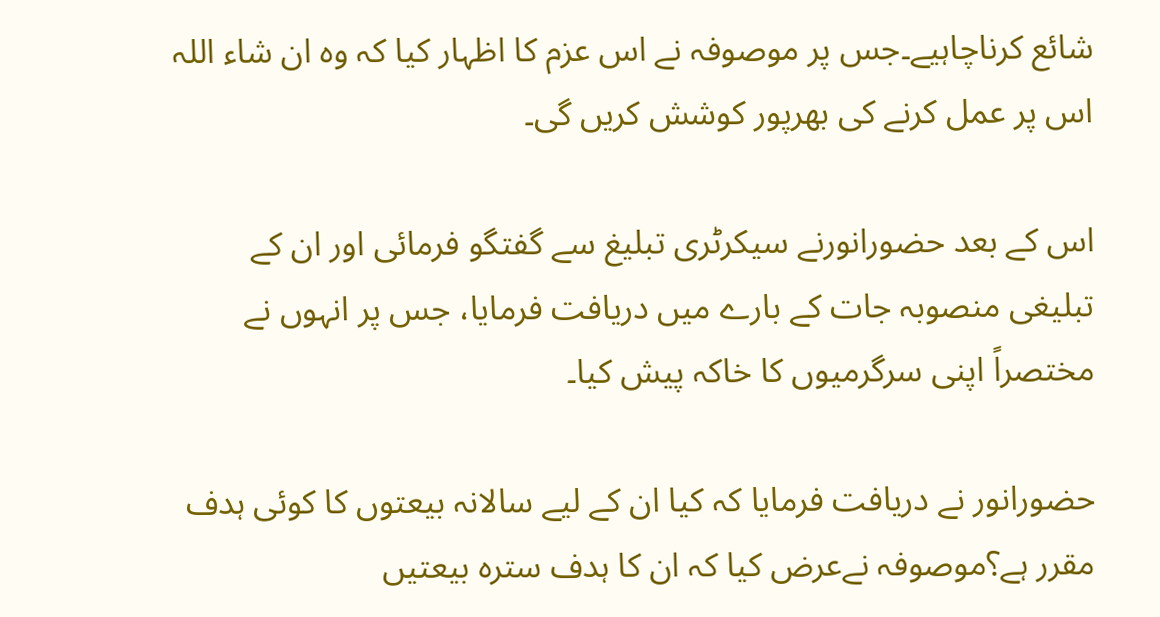شائع کرناچاہیے۔جس پر موصوفہ نے اس عزم کا اظہار کیا کہ وہ ان شاء اللہ اس پر عمل کرنے کی بھرپور کوشش کریں گی۔

اس کے بعد حضورانورنے سیکرٹری تبلیغ سے گفتگو فرمائی اور ان کے تبلیغی منصوبہ جات کے بارے میں دریافت فرمایا، جس پر انہوں نے مختصراً اپنی سرگرمیوں کا خاکہ پیش کیا۔

حضورانور نے دریافت فرمایا کہ کیا ان کے لیے سالانہ بیعتوں کا کوئی ہدف مقرر ہے؟موصوفہ نےعرض کیا کہ ان کا ہدف سترہ بیعتیں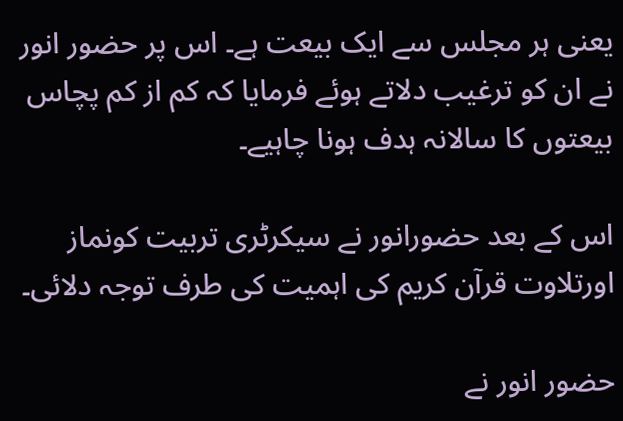یعنی ہر مجلس سے ایک بیعت ہے۔ اس پر حضور انور نے ان کو ترغیب دلاتے ہوئے فرمایا کہ کم از کم پچاس بیعتوں کا سالانہ ہدف ہونا چاہیے۔

اس کے بعد حضورانور نے سیکرٹری تربیت کونماز اورتلاوت قرآن کریم کی اہمیت کی طرف توجہ دلائی۔

حضور انور نے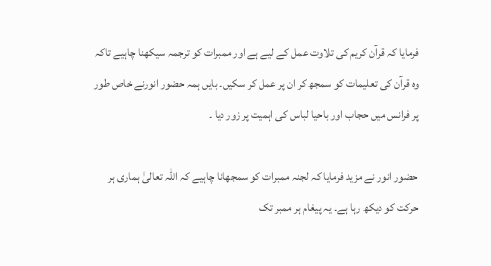فرمایا کہ قرآن کریم کی تلاوت عمل کے لیے ہے اور ممبرات کو ترجمہ سیکھنا چاہیے تاکہ وہ قرآن کی تعلیمات کو سمجھ کر ان پر عمل کر سکیں۔ بایں ہمہ حضور انورنے خاص طور پر فرانس میں حجاب اور باحیا لباس کی اہمیت پر زور دیا ۔

حضور انور نے مزید فرمایا کہ لجنہ ممبرات کو سمجھانا چاہیے کہ اللہ تعالیٰ ہماری ہر حرکت کو دیکھ رہا ہے۔ یہ پیغام ہر ممبر تک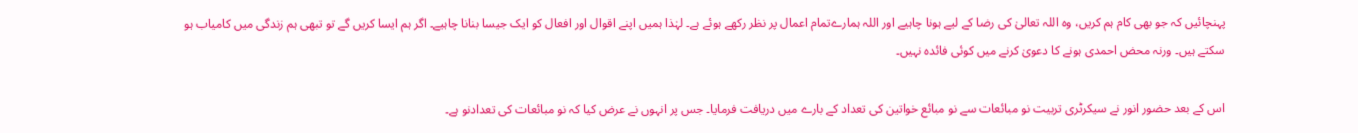پہنچائیں کہ جو بھی کام ہم کریں، وہ اللہ تعالیٰ کی رضا کے لیے ہونا چاہیے اور اللہ ہمارےتمام اعمال پر نظر رکھے ہوئے ہے۔ لہٰذا ہمیں اپنے اقوال اور افعال کو ایک جیسا بنانا چاہیے۔ اگر ہم ایسا کریں گے تو تبھی ہم زندگی میں کامیاب ہو سکتے ہیں۔ ورنہ محض احمدی ہونے کا دعویٰ کرنے میں کوئی فائدہ نہیں۔

اس کے بعد حضور انور نے سیکرٹری تربیت نو مبائعات سے نو مبائع خواتین کی تعداد کے بارے میں دریافت فرمایا۔ جس پر انہوں نے عرض کیا کہ نو مبائعات کی تعدادنو ہے۔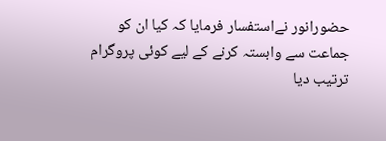حضورانور نےاستفسار فرمایا کہ کیا ان کو جماعت سے وابستہ کرنے کے لیے کوئی پروگرام ترتیب دیا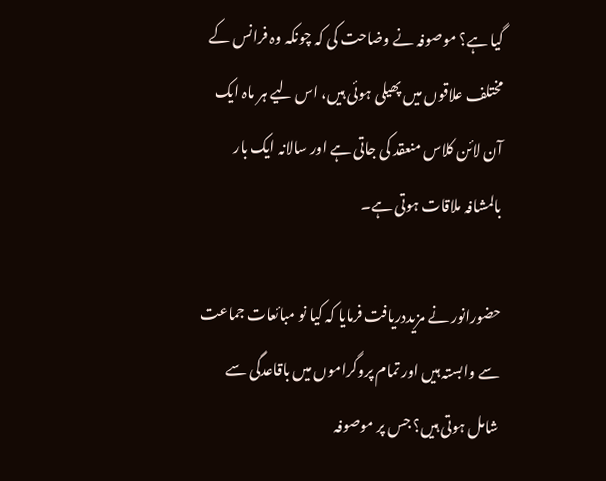گیا ہے؟ موصوفہ نے وضاحت کی کہ چونکہ وہ فرانس کے مختلف علاقوں میں پھیلی ہوئی ہیں، اس لیے ہر ماہ ایک آن لائن کلاس منعقد کی جاتی ہے اور سالانہ ایک بار بالمشافہ ملاقات ہوتی ہے۔

حضورانور نے مزیددریافت فرمایا کہ کیا نو مبائعات جماعت سے وابستہ ہیں اور تمام پروگراموں میں باقاعدگی سے شامل ہوتی ہیں؟ جس پر موصوفہ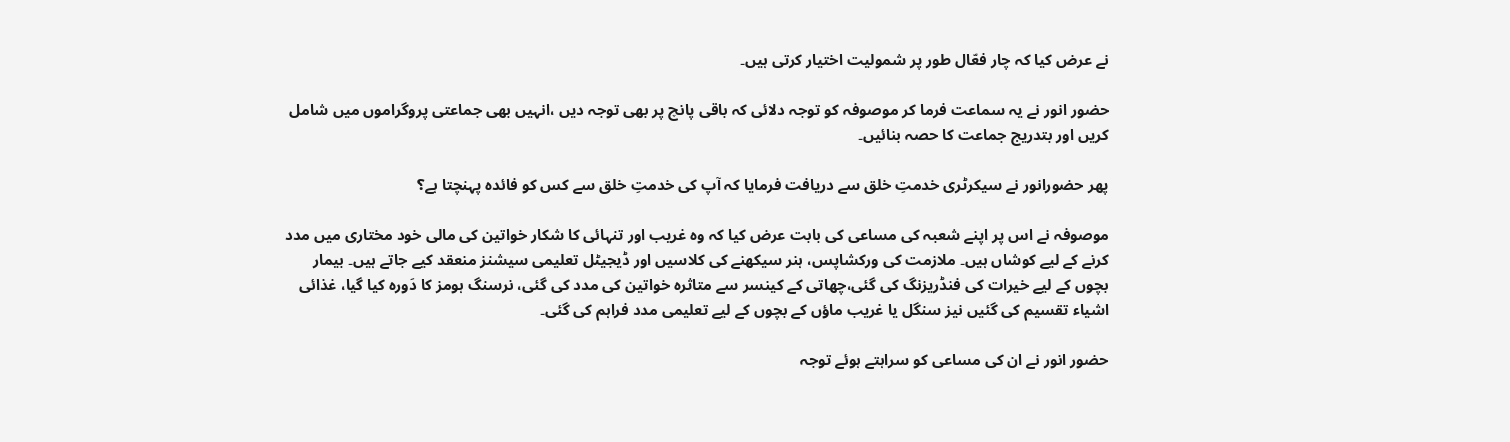نے عرض کیا کہ چار فعّال طور پر شمولیت اختیار کرتی ہیں۔

حضور انور نے یہ سماعت فرما کر موصوفہ کو توجہ دلائی کہ باقی پانچ پر بھی توجہ دیں ،انہیں بھی جماعتی پروگراموں میں شامل کریں اور بتدریج جماعت کا حصہ بنائیں۔

پھر حضورانور نے سیکرٹری خدمتِ خلق سے دریافت فرمایا کہ آپ کی خدمتِ خلق سے کس کو فائدہ پہنچتا ہے؟

موصوفہ نے اس پر اپنے شعبہ کی مساعی کی بابت عرض کیا کہ وہ غریب اور تنہائی کا شکار خواتین کی مالی خود مختاری میں مدد کرنے کے لیے کوشاں ہیں۔ ملازمت کی ورکشاپس، ہنر سیکھنے کی کلاسیں اور ڈیجیٹل تعلیمی سیشنز منعقد کیے جاتے ہیں۔ بیمار بچوں کے لیے خیرات کی فنڈریزنگ کی گئی،چھاتی کے کینسر سے متاثرہ خواتین کی مدد کی گئی، نرسنگ ہومز کا دَورہ کیا گیا، غذائی اشیاء تقسیم کی گئیں نیز سنگل یا غریب ماؤں کے بچوں کے لیے تعلیمی مدد فراہم کی گئی۔

حضور انور نے ان کی مساعی کو سراہتے ہوئے توجہ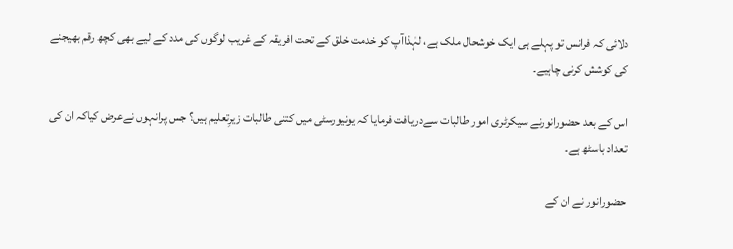دلائی کہ فرانس تو پہلے ہی ایک خوشحال ملک ہے، لہٰذاآپ کو خدمت خلق کے تحت افریقہ کے غریب لوگوں کی مدد کے لیے بھی کچھ رقم بھیجنے کی کوشش کرنی چاہیے۔

اس کے بعد حضورانورنے سیکرٹری امور طالبات سےدریافت فرمایا کہ یونیورسٹی میں کتنی طالبات زیرِتعلیم ہیں؟ جس پرانہوں نےعرض کیاکہ ان کی تعداد باسٹھ ہے۔

حضورانور نے ان کے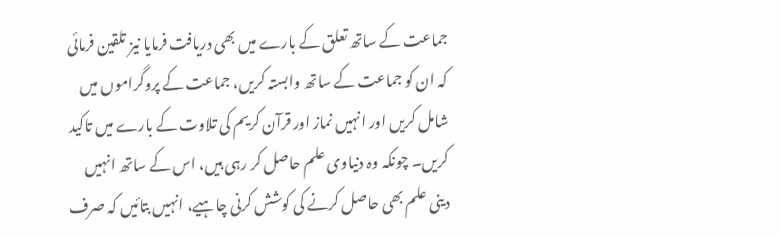جماعت کے ساتھ تعلق کے بارے میں بھی دریافت فرمایا نیز تلقین فرمائی کہ ان کو جماعت کے ساتھ وابستہ کریں، جماعت کے پروگراموں میں شامل کریں اور انہیں نماز اور قرآن کریم کی تلاوت کے بارے میں تاکید کریں۔ چونکہ وہ دنیاوی علم حاصل کر رہی ہیں، اس کے ساتھ انہیں دینی علم بھی حاصل کرنے کی کوشش کرنی چاہیے، انہیں بتائیں کہ صرف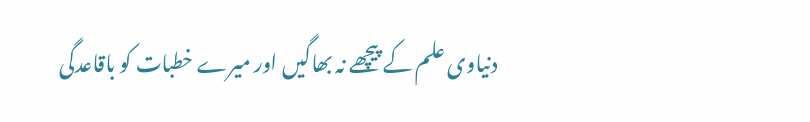دنیاوی علم کے پیچھے نہ بھاگیں اور میرے خطبات کو باقاعدگی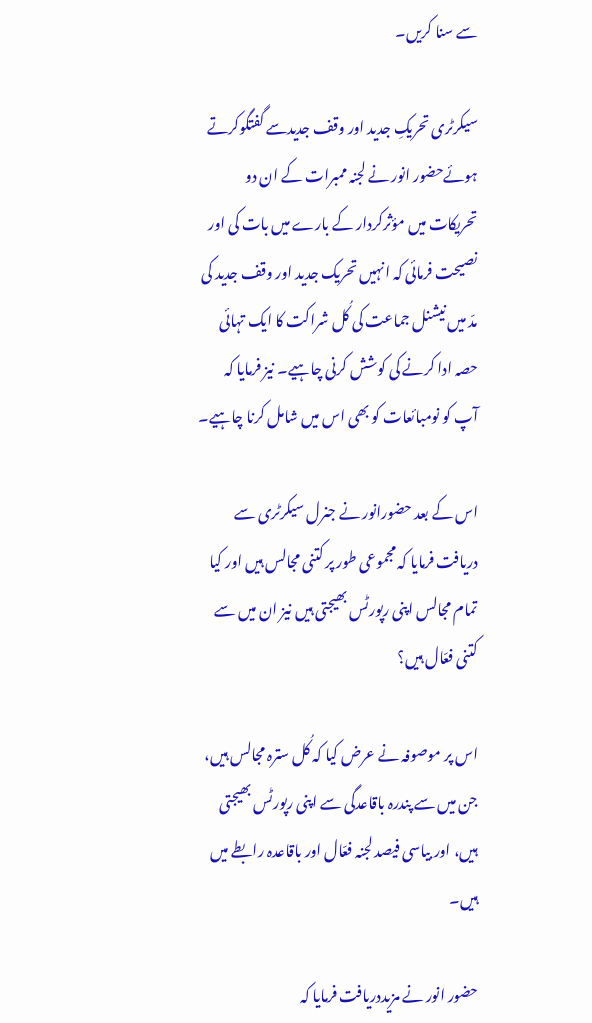سے سنا کریں۔

سیکرٹری تحریکِ جدید اور وقف جدیدسے گفتگوکرتے ہوئےحضور انور نے لجنہ ممبرات کے ان دو تحریکات میں مؤثرکردار کے بارے میں بات کی اور نصیحت فرمائی کہ انہیں تحریک جدید اور وقف جدید کی مدّ میں نیشنل جماعت کی کُل شراکت کا ایک تہائی حصہ ادا کرنے کی کوشش کرنی چاہیے۔ نیز فرمایا کہ آپ کو نومبائعات کو بھی اس میں شامل کرنا چاہیے۔

اس کے بعد حضورانور نے جنرل سیکرٹری سے دریافت فرمایا کہ مجموعی طور پر کتنی مجالس ہیں اور کیا تمام مجالس اپنی رپورٹس بھیجتی ہیں نیز ان میں سے کتنی فعّال ہیں؟

اس پر موصوفہ نے عرض کیا کہ کُل سترہ مجالس ہیں، جن میں سے پندرہ باقاعدگی سے اپنی رپورٹس بھیجتی ہیں، اور بیاسی فیصد لجنہ فعّال اور باقاعدہ رابطے میں ہیں۔

حضور انور نے مزیددریافت فرمایا کہ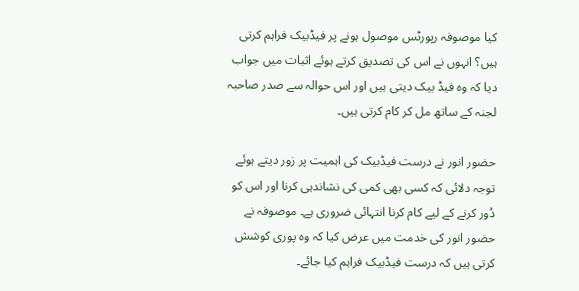کیا موصوفہ رپورٹس موصول ہونے پر فیڈبیک فراہم کرتی ہیں؟ انہوں نے اس کی تصدیق کرتے ہوئے اثبات میں جواب دیا کہ وہ فیڈ بیک دیتی ہیں اور اس حوالہ سے صدر صاحبہ لجنہ کے ساتھ مل کر کام کرتی ہیں۔

حضور انور نے درست فیڈبیک کی اہمیت پر زور دیتے ہوئے توجہ دلائی کہ کسی بھی کمی کی نشاندہی کرنا اور اس کو دُور کرنے کے لیے کام کرنا انتہائی ضروری ہے۔ موصوفہ نے حضور انور کی خدمت میں عرض کیا کہ وہ پوری کوشش کرتی ہیں کہ درست فیڈبیک فراہم کیا جائے۔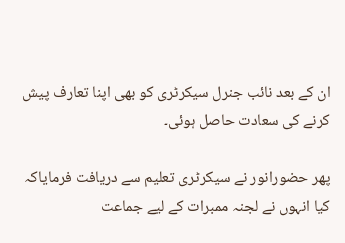ان کے بعد نائب جنرل سیکرٹری کو بھی اپنا تعارف پیش کرنے کی سعادت حاصل ہوئی۔

پھر حضورانور نے سیکرٹری تعلیم سے دریافت فرمایاکہ کیا انہوں نے لجنہ ممبرات کے لیے جماعت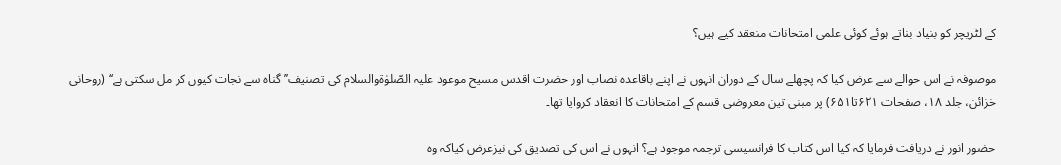کے لٹریچر کو بنیاد بناتے ہوئے کوئی علمی امتحانات منعقد کیے ہیں؟

موصوفہ نے اس حوالے سے عرض کیا کہ پچھلے سال کے دوران انہوں نے اپنے باقاعدہ نصاب اور حضرت اقدس مسیح موعود علیہ الصّلوٰۃوالسلام کی تصنیف’’گناہ سے نجات کیوں کر مل سکتی ہے‘‘ (روحانی خزائن، جلد ۱۸، صفحات ۶۲۱تا۶۵۱) پر مبنی تین معروضی قسم کے امتحانات کا انعقاد کروایا تھا۔

حضور انور نے دریافت فرمایا کہ کیا اس کتاب کا فرانسیسی ترجمہ موجود ہے؟ انہوں نے اس کی تصدیق کی نیزعرض کیاکہ وہ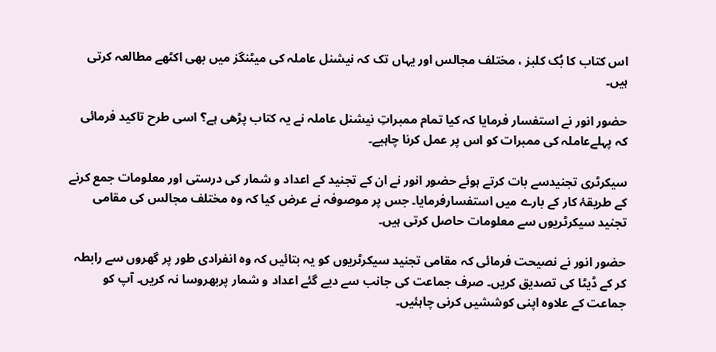اس کتاب کا بُک کلبز ، مختلف مجالس اور یہاں تک کہ نیشنل عاملہ کی میٹنگز میں بھی اکٹھے مطالعہ کرتی ہیں۔

حضور انور نے استفسار فرمایا کہ کیا تمام ممبراتِ نیشنل عاملہ نے یہ کتاب پڑھی ہے؟ اسی طرح تاکید فرمائی کہ پہلےعاملہ کی ممبرات کو اس پر عمل کرنا چاہیے۔

سیکرٹری تجنیدسے بات کرتے ہوئے حضور انور نے ان کے تجنید کے اعداد و شمار کی درستی اور معلومات جمع کرنے کے طریقۂ کار کے بارے میں استفسارفرمایا۔ جس پر موصوفہ نے عرض کیا کہ وہ مختلف مجالس کی مقامی تجنید سیکرٹریوں سے معلومات حاصل کرتی ہیں۔

حضور انور نے نصیحت فرمائی کہ مقامی تجنید سیکرٹریوں کو یہ بتائیں کہ وہ انفرادی طور پر گھروں سے رابطہ کر کے ڈیٹا کی تصدیق کریں۔ صرف جماعت کی جانب سے دیے گئے اعداد و شمار پربھروسا نہ کریں۔ آپ کو جماعت کے علاوہ اپنی کوششیں کرنی چاہئیں۔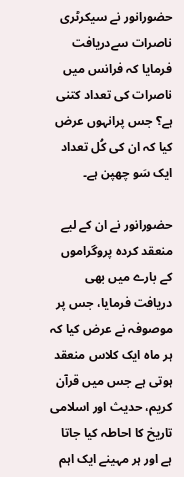حضورانور نے سیکرٹری ناصرات سےدریافت فرمایا کہ فرانس میں ناصرات کی تعداد کتنی ہے؟ جس پرانہوں عرض کیا کہ ان کی کُل تعداد ایک سَو چھپن ہے۔

حضورانور نے ان کے لیے منعقد کردہ پروگراموں کے بارے میں بھی دریافت فرمایا، جس پر موصوفہ نے عرض کیا کہ ہر ماہ ایک کلاس منعقد ہوتی ہے جس میں قرآن کریم، حدیث اور اسلامی تاریخ کا احاطہ کیا جاتا ہے اور ہر مہینے ایک اہم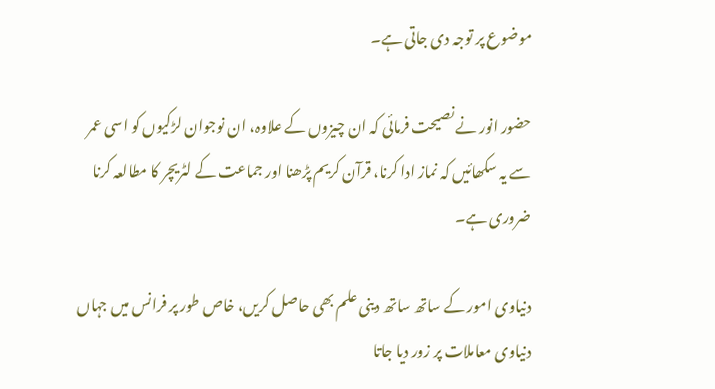موضوع پر توجہ دی جاتی ہے۔

حضور انور نے نصیحت فرمائی کہ ان چیزوں کے علاوہ، ان نوجوان لڑکیوں کو اسی عمر سے یہ سکھائیں کہ نماز ادا کرنا، قرآن کریم پڑھنا اور جماعت کے لٹریچر کا مطالعہ کرنا ضروری ہے۔

دنیاوی امور کے ساتھ ساتھ دینی علم بھی حاصل کریں، خاص طور پر فرانس میں جہاں دنیاوی معاملات پر زور دیا جاتا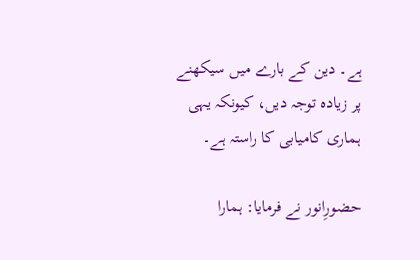ہے۔ دین کے بارے میں سیکھنے پر زیادہ توجہ دیں، کیونکہ یہی ہماری کامیابی کا راستہ ہے۔

حضورِانور نے فرمایا: ہمارا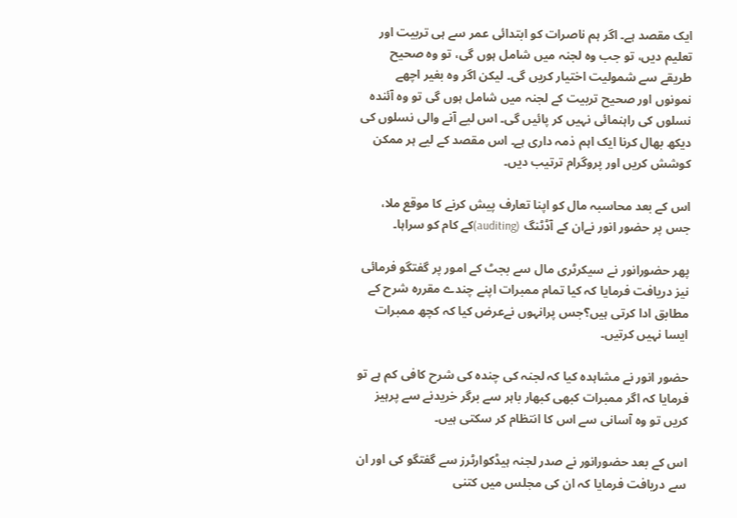ایک مقصد ہے۔ اگر ہم ناصرات کو ابتدائی عمر سے ہی تربیت اور تعلیم دیں، تو جب وہ لجنہ میں شامل ہوں گی، تو وہ صحیح طریقے سے شمولیت اختیار کریں گی۔ لیکن اگر وہ بغیر اچھے نمونوں اور صحیح تربیت کے لجنہ میں شامل ہوں گی تو وہ آئندہ نسلوں کی راہنمائی نہیں کر پائیں گی۔ اس لیے آنے والی نسلوں کی دیکھ بھال کرنا ایک اہم ذمہ داری ہے۔ اس مقصد کے لیے ہر ممکن کوشش کریں اور پروگرام ترتیب دیں۔

اس کے بعد محاسبہ مال کو اپنا تعارف پیش کرنے کا موقع ملا، جس پر حضور انور نےان کے آڈٹنگ (auditing)کے کام کو سراہا۔

پھر حضورانور نے سیکرٹری مال سے بجٹ کے امور پر گفتگو فرمائی نیز دریافت فرمایا کہ کیا تمام ممبرات اپنے چندے مقررہ شرح کے مطابق ادا کرتی ہیں؟جس پرانہوں نےعرض کیا کہ کچھ ممبرات ایسا نہیں کرتیں۔

حضور انور نے مشاہدہ کیا کہ لجنہ کی چندہ کی شرح کافی کم ہے تو فرمایا کہ اگر ممبرات کبھی کبھار باہر سے برگر خریدنے سے پرہیز کریں تو وہ آسانی سے اس کا انتظام کر سکتی ہیں۔

اس کے بعد حضورانور نے صدر لجنہ ہیڈکوارٹرز سے گفتگو کی اور ان سے دریافت فرمایا کہ ان کی مجلس میں کتنی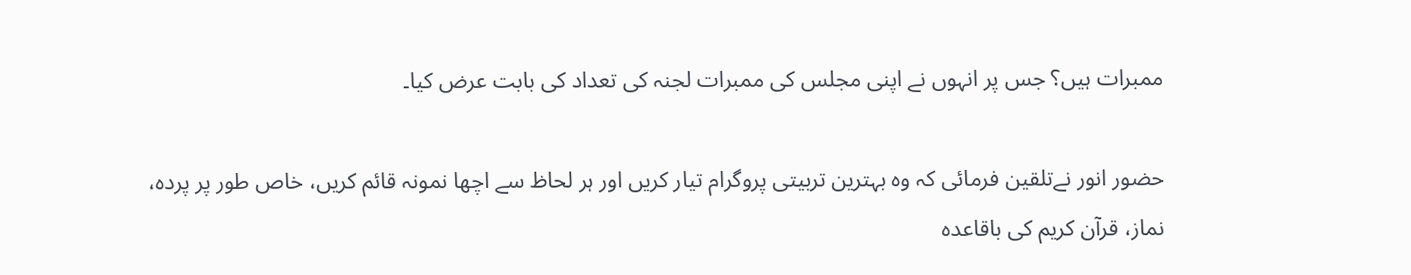ممبرات ہیں؟ جس پر انہوں نے اپنی مجلس کی ممبرات لجنہ کی تعداد کی بابت عرض کیا۔

حضور انور نےتلقین فرمائی کہ وہ بہترین تربیتی پروگرام تیار کریں اور ہر لحاظ سے اچھا نمونہ قائم کریں، خاص طور پر پردہ، نماز، قرآن کریم کی باقاعدہ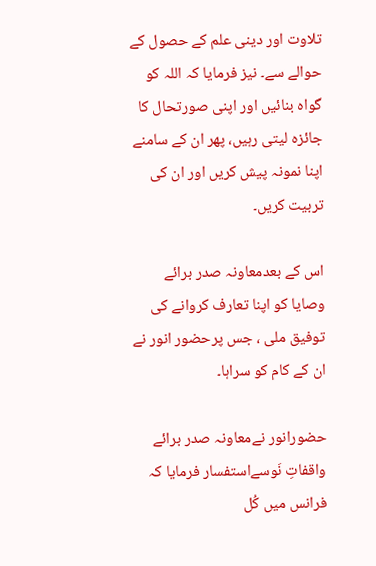تلاوت اور دینی علم کے حصول کے حوالے سے۔ نیز فرمایا کہ اللہ کو گواہ بنائیں اور اپنی صورتحال کا جائزہ لیتی رہیں، پھر ان کے سامنے اپنا نمونہ پیش کریں اور ان کی تربیت کریں۔

اس کے بعدمعاونہ صدر برائے وصایا کو اپنا تعارف کروانے کی توفیق ملی ، جس پرحضور انور نے ان کے کام کو سراہا۔

حضورانور نےمعاونہ صدر برائے واقفاتِ نَوسےاستفسار فرمایا کہ فرانس میں کُل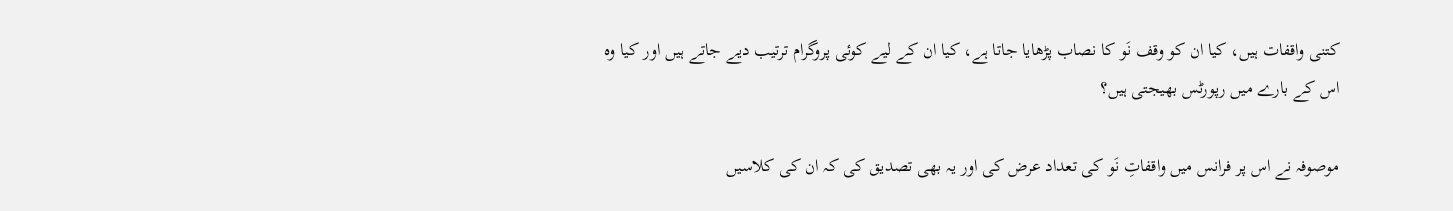کتنی واقفات ہیں، کیا ان کو وقف نَو کا نصاب پڑھایا جاتا ہے، کیا ان کے لیے کوئی پروگرام ترتیب دیے جاتے ہیں اور کیا وہ اس کے بارے میں رپورٹس بھیجتی ہیں؟

موصوفہ نے اس پر فرانس میں واقفاتِ نَو کی تعداد عرض کی اور یہ بھی تصدیق کی کہ ان کی کلاسیں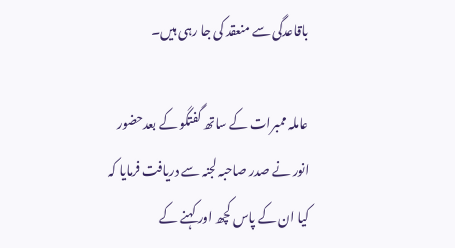باقاعدگی سے منعقد کی جا رہی ہیں۔

عاملہ ممبرات کے ساتھ گفتگو کے بعدحضور انور نے صدر صاحبہ لجنہ سے دریافت فرمایا کہ کیا ان کے پاس کچھ اور کہنے کے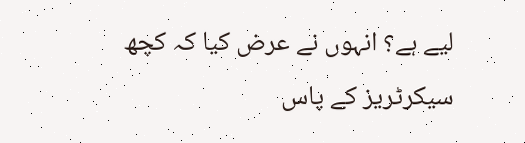لیے ہے؟ انہوں نے عرض کیا کہ کچھ سیکرٹریز کے پاس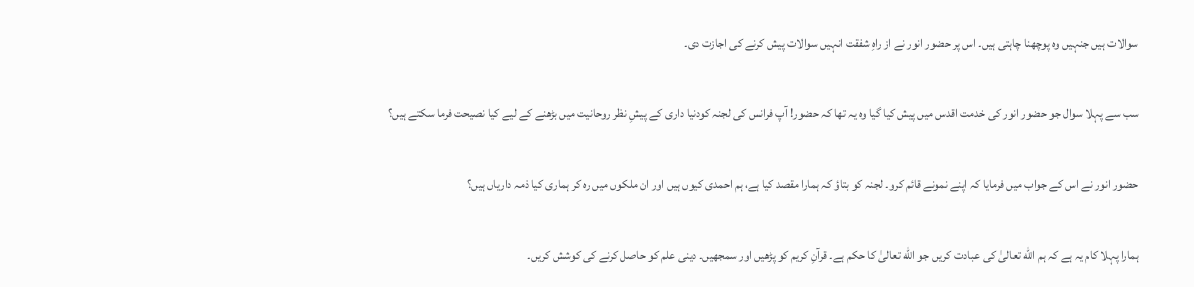سوالات ہیں جنہیں وہ پوچھنا چاہتی ہیں۔ اس پر حضور انور نے از راہِ شفقت انہیں سوالات پیش کرنے کی اجازت دی۔

سب سے پہلا سوال جو حضور انور کی خدمت اقدس میں پیش کیا گیا وہ یہ تھا کہ حضور! آپ فرانس کی لجنہ کودنیا داری کے پیشِ نظر روحانیت میں بڑھنے کے لیے کیا نصیحت فرما سکتے ہیں؟

حضور انور نے اس کے جواب میں فرمایا کہ اپنے نمونے قائم کرو۔ لجنہ کو بتاؤ کہ ہمارا مقصد کیا ہے، ہم احمدی کیوں ہیں اور ان ملکوں میں رہ کر ہماری کیا ذمہ داریاں ہیں؟

ہمارا پہلا کام یہ ہے کہ ہم الله تعالیٰ کی عبادت کریں جو الله تعالیٰ کا حکم ہے۔ قرآنِ کریم کو پڑھیں اور سمجھیں۔ دینی علم کو حاصل کرنے کی کوشش کریں۔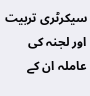سیکرٹری تربیت اور لجنہ کی عاملہ ان کے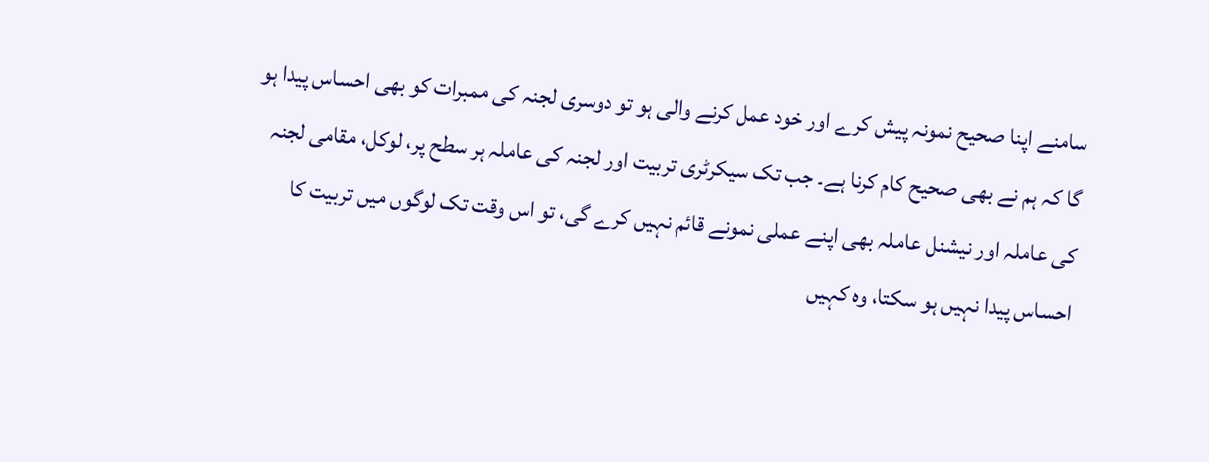سامنے اپنا صحیح نمونہ پیش کرے اور خود عمل کرنے والی ہو تو دوسری لجنہ کی ممبرات کو بھی احساس پیدا ہو گا کہ ہم نے بھی صحیح کام کرنا ہے۔ جب تک سیکرٹری تربیت اور لجنہ کی عاملہ ہر سطح پر، لوکل، مقامی لجنہ کی عاملہ اور نیشنل عاملہ بھی اپنے عملی نمونے قائم نہیں کرے گی، تو اس وقت تک لوگوں میں تربیت کا احساس پیدا نہیں ہو سکتا، وہ کہیں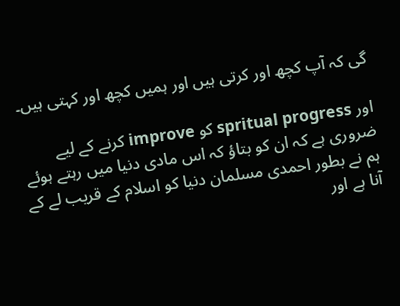گی کہ آپ کچھ اور کرتی ہیں اور ہمیں کچھ اور کہتی ہیں۔

اور spritual progress کو improve کرنے کے لیے ضروری ہے کہ ان کو بتاؤ کہ اس مادی دنیا میں رہتے ہوئے ہم نے بطور احمدی مسلمان دنیا کو اسلام کے قریب لے کے آنا ہے اور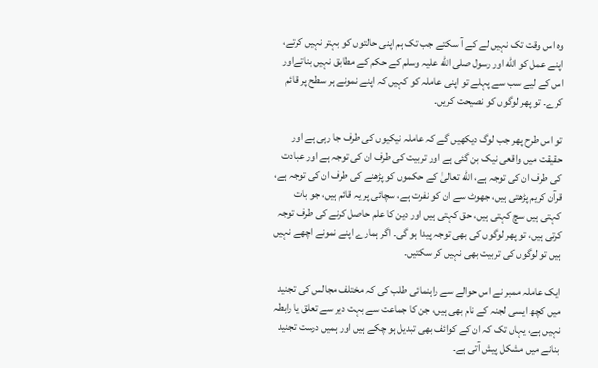وہ اس وقت تک نہیں لے کے آ سکتے جب تک ہم اپنی حالتوں کو بہتر نہیں کرتے، اپنے عمل کو الله اور رسول صلی الله علیہ وسلم کے حکم کے مطابق نہیں بناتےاور اس کے لیے سب سے پہلے تو اپنی عاملہ کو کہیں کہ اپنے نمونے ہر سطح پر قائم کرے۔ تو پھر لوگوں کو نصیحت کریں۔

تو اس طرح پھر جب لوگ دیکھیں گے کہ عاملہ نیکیوں کی طرف جا رہی ہے اور حقیقت میں واقعی نیک بن گئی ہے اور تربیت کی طرف ان کی توجہ ہے اور عبادت کی طرف ان کی توجہ ہے، الله تعالیٰ کے حکموں کو پڑھنے کی طرف ان کی توجہ ہے، قرآن کریم پڑھتی ہیں، جھوٹ سے ان کو نفرت ہے، سچائی پر یہ قائم ہیں، جو بات کہتی ہیں سچ کہتی ہیں، حق کہتی ہیں اور دین کا علم حاصل کرنے کی طرف توجہ کرتی ہیں، تو پھر لوگوں کی بھی توجہ پیدا ہو گی۔ اگر ہمارے اپنے نمونے اچھے نہیں ہیں تو لوگوں کی تربیت بھی نہیں کر سکتیں۔

ایک عاملہ ممبر نے اس حوالے سے راہنمائی طلب کی کہ مختلف مجالس کی تجنید میں کچھ ایسی لجنہ کے نام بھی ہیں، جن کا جماعت سے بہت دیر سے تعلق یا رابطہ نہیں ہے، یہاں تک کہ ان کے کوائف بھی تبدیل ہو چکے ہیں اور ہمیں درست تجنید بنانے میں مشکل پیش آتی ہے۔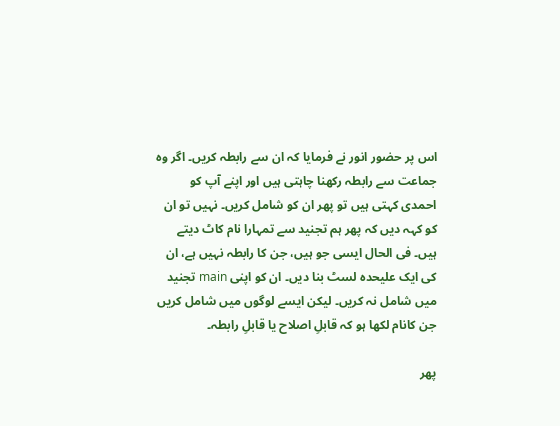اس پر حضور انور نے فرمایا کہ ان سے رابطہ کریں۔ اگر وہ جماعت سے رابطہ رکھنا چاہتی ہیں اور اپنے آپ کو احمدی کہتی ہیں تو پھر ان کو شامل کریں۔ نہیں تو ان کو کہہ دیں کہ پھر ہم تجنید سے تمہارا نام کاٹ دیتے ہیں۔ فی الحال ایسی جو ہیں، جن کا رابطہ نہیں ہے، ان کی ایک علیحدہ لسٹ بنا دیں۔ ان کو اپنی main تجنید میں شامل نہ کریں۔ لیکن ایسے لوگوں میں شامل کریں جن کانام لکھا ہو کہ قابلِ اصلاح یا قابلِ رابطہ۔

پھر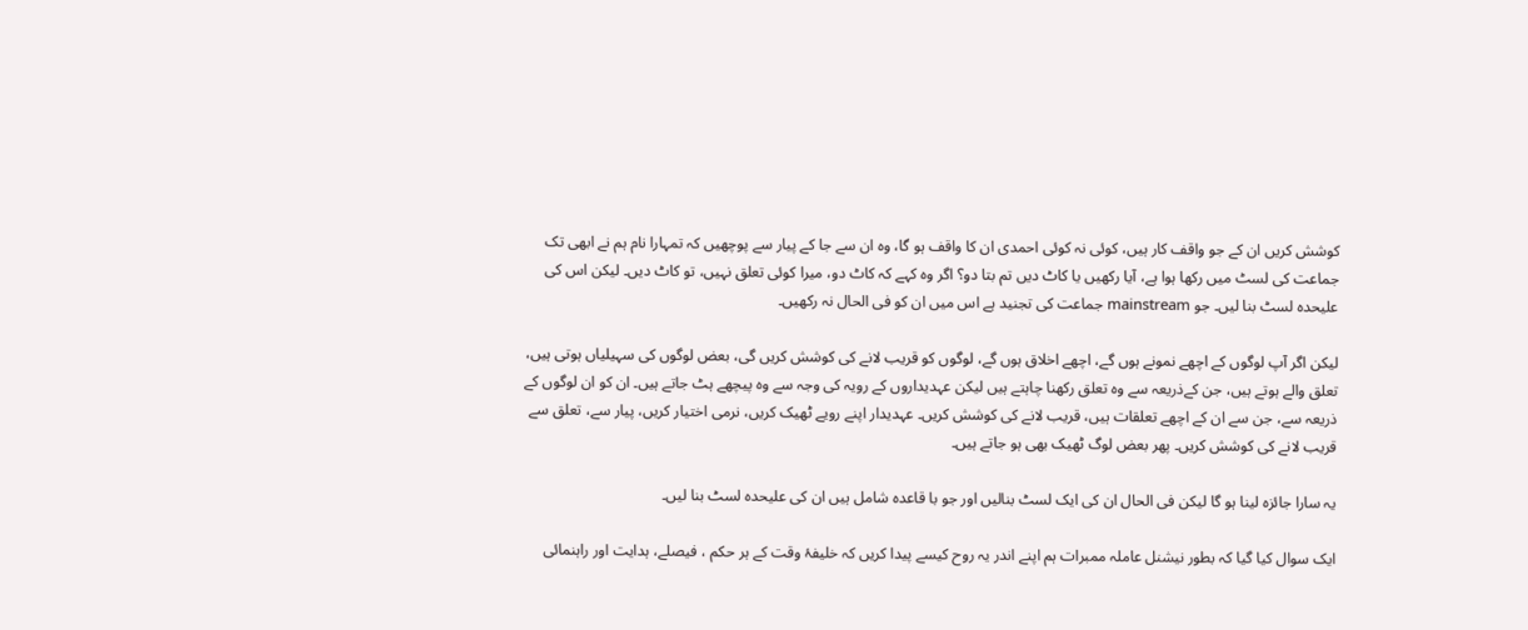کوشش کریں ان کے جو واقف کار ہیں، کوئی نہ کوئی احمدی ان کا واقف ہو گا، وہ ان سے جا کے پیار سے پوچھیں کہ تمہارا نام ہم نے ابھی تک جماعت کی لسٹ میں رکھا ہوا ہے، آیا رکھیں یا کاٹ دیں تم بتا دو؟ اگر وہ کہے کہ کاٹ دو، میرا کوئی تعلق نہیں، تو کاٹ دیں۔ لیکن اس کی علیحدہ لسٹ بنا لیں۔ جو mainstream جماعت کی تجنید ہے اس میں ان کو فی الحال نہ رکھیں۔

لیکن اگر آپ لوگوں کے اچھے نمونے ہوں گے، اچھے اخلاق ہوں گے، لوگوں کو قریب لانے کی کوشش کریں گی، بعض لوگوں کی سہیلیاں ہوتی ہیں، تعلق والے ہوتے ہیں، جن کےذریعہ سے وہ تعلق رکھنا چاہتے ہیں لیکن عہدیداروں کے رویہ کی وجہ سے وہ پیچھے ہٹ جاتے ہیں۔ ان کو ان لوگوں کے ذریعہ سے، جن سے ان کے اچھے تعلقات ہیں، قریب لانے کی کوشش کریں۔ عہدیدار اپنے رویے ٹھیک کریں، نرمی اختیار کریں، پیار سے، تعلق سے قریب لانے کی کوشش کریں۔ پھر بعض لوگ ٹھیک بھی ہو جاتے ہیں۔

یہ سارا جائزہ لینا ہو گا لیکن فی الحال ان کی ایک لسٹ بنالیں اور جو با قاعدہ شامل ہیں ان کی علیحدہ لسٹ بنا لیں۔

ایک سوال کیا گیا کہ بطور نیشنل عاملہ ممبرات ہم اپنے اندر یہ روح کیسے پیدا کریں کہ خلیفۂ وقت کے ہر حکم ، فیصلے، ہدایت اور راہنمائی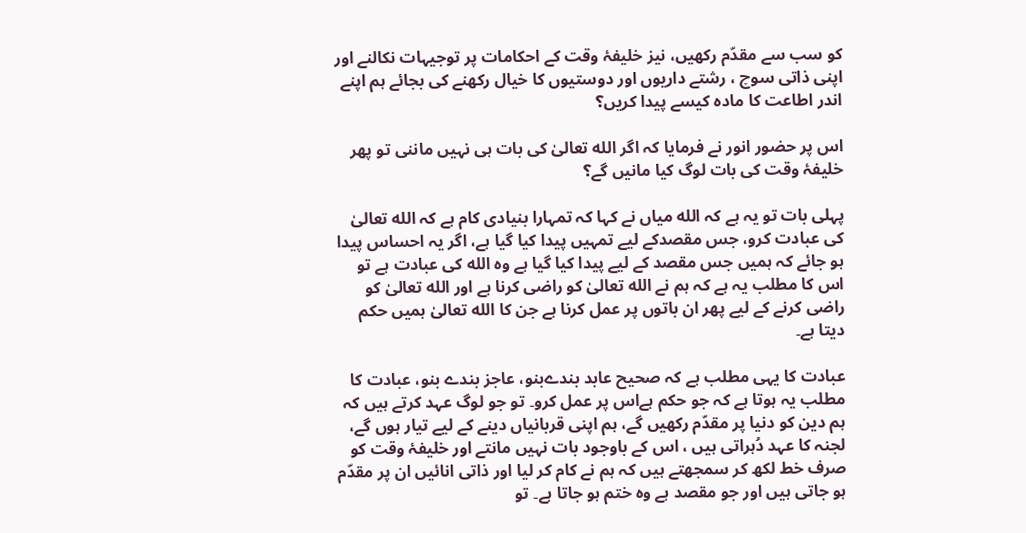کو سب سے مقدّم رکھیں، نیز خلیفۂ وقت کے احکامات پر توجیہات نکالنے اور اپنی ذاتی سوچ ، رشتے داریوں اور دوستیوں کا خیال رکھنے کی بجائے ہم اپنے اندر اطاعت کا مادہ کیسے پیدا کریں؟

اس پر حضور انور نے فرمایا کہ اگر الله تعالیٰ کی بات ہی نہیں ماننی تو پھر خلیفۂ وقت کی بات لوگ کیا مانیں گے؟

پہلی بات تو یہ ہے کہ الله میاں نے کہا کہ تمہارا بنیادی کام ہے کہ الله تعالیٰ کی عبادت کرو، جس مقصدکے لیے تمہیں پیدا کیا گیا ہے، اگر یہ احساس پیدا ہو جائے کہ ہمیں جس مقصد کے لیے پیدا کیا گیا ہے وہ الله کی عبادت ہے تو اس کا مطلب یہ ہے کہ ہم نے الله تعالیٰ کو راضی کرنا ہے اور الله تعالیٰ کو راضی کرنے کے لیے پھر ان باتوں پر عمل کرنا ہے جن کا الله تعالیٰ ہمیں حکم دیتا ہے۔

عبادت کا یہی مطلب ہے کہ صحیح عابد بندےبنو، عاجز بندے بنو، عبادت کا مطلب یہ ہوتا ہے کہ جو حکم ہےاس پر عمل کرو۔ تو جو لوگ عہد کرتے ہیں کہ ہم دین کو دنیا پر مقدّم رکھیں گے، ہم اپنی قربانیاں دینے کے لیے تیار ہوں گے، لجنہ کا عہد دُہراتی ہیں ، اس کے باوجود بات نہیں مانتے اور خلیفۂ وقت کو صرف خط لکھ کر سمجھتے ہیں کہ ہم نے کام کر لیا اور ذاتی انائیں ان پر مقدّم ہو جاتی ہیں اور جو مقصد ہے وہ ختم ہو جاتا ہے۔ تو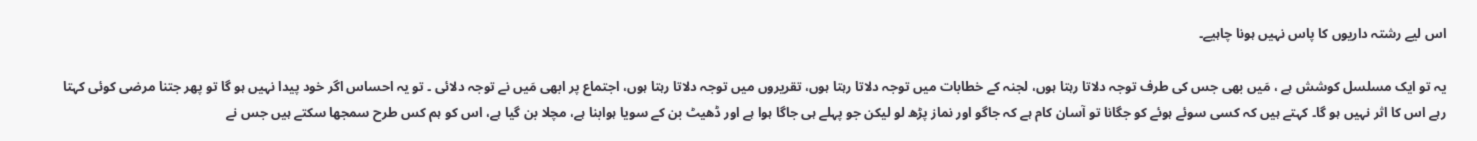اس لیے رشتہ داریوں کا پاس نہیں ہونا چاہیے۔

یہ تو ایک مسلسل کوشش ہے ، مَیں بھی جس کی طرف توجہ دلاتا رہتا ہوں، لجنہ کے خطابات میں توجہ دلاتا رہتا ہوں، تقریروں میں توجہ دلاتا رہتا ہوں، اجتماع پر ابھی مَیں نے توجہ دلائی ۔ تو یہ احساس اگر خود پیدا نہیں ہو گا تو پھر جتنا مرضی کوئی کہتا رہے اس کا اثر نہیں ہو گا۔ کہتے ہیں کہ کسی سوئے ہوئے کو جگانا تو آسان کام ہے کہ جاگو اور نماز پڑھ لو لیکن جو پہلے ہی جاگا ہوا ہے اور ڈھیٹ بن کے سویا ہوابنا ہے، مچلا بن گیا ہے، اس کو ہم کس طرح سمجھا سکتے ہیں جس نے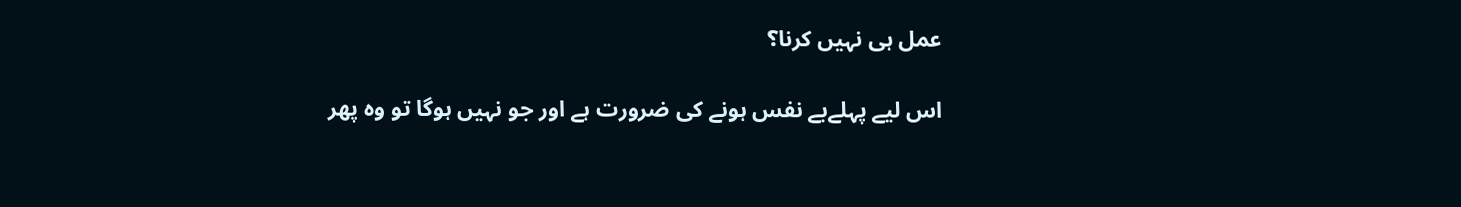عمل ہی نہیں کرنا؟

اس لیے پہلےبے نفس ہونے کی ضرورت ہے اور جو نہیں ہوگا تو وہ پھر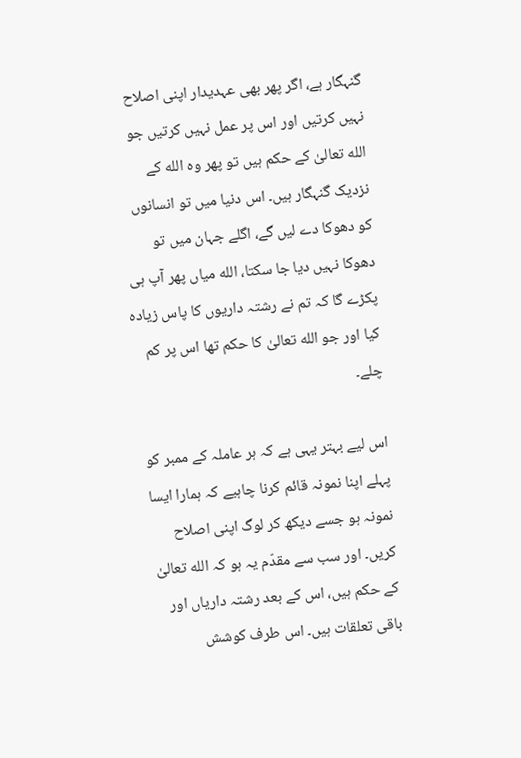گنہگار ہے، اگر پھر بھی عہدیدار اپنی اصلاح نہیں کرتیں اور اس پر عمل نہیں کرتیں جو الله تعالیٰ کے حکم ہیں تو پھر وہ الله کے نزدیک گنہگار ہیں۔ اس دنیا میں تو انسانوں کو دھوکا دے لیں گے، اگلے جہان میں تو دھوکا نہیں دیا جا سکتا، الله میاں پھر آپ ہی پکڑے گا کہ تم نے رشتہ داریوں کا پاس زیادہ کیا اور جو الله تعالیٰ کا حکم تھا اس پر کم چلے۔

اس لیے بہتر یہی ہے کہ ہر عاملہ کے ممبر کو پہلے اپنا نمونہ قائم کرنا چاہیے کہ ہمارا ایسا نمونہ ہو جسے دیکھ کر لوگ اپنی اصلاح کریں۔ اور سب سے مقدّم یہ ہو کہ الله تعالیٰ کے حکم ہیں، اس کے بعد رشتہ داریاں اور باقی تعلقات ہیں۔ اس طرف کوشش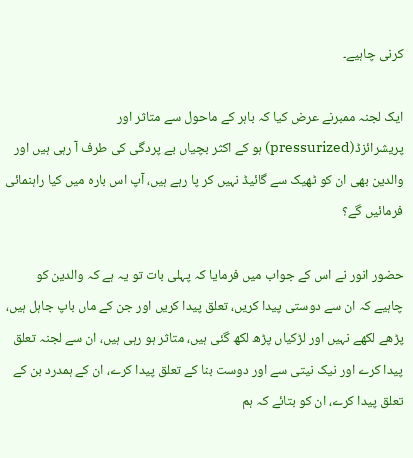کرنی چاہیے۔

ایک لجنہ ممبرنے عرض کیا کہ باہر کے ماحول سے متاثر اور پریشرائزڈ(pressurized) ہو کے اکثر بچیاں بے پردگی کی طرف آ رہی ہیں اور والدین بھی ان کو ٹھیک سے گائیڈ نہیں کر پا رہے ہیں، آپ اس بارہ میں کیا راہنمائی فرمائیں گے؟

حضور انور نے اس کے جواب میں فرمایا کہ پہلی بات تو یہ ہے کہ والدین کو چاہیے کہ ان سے دوستی پیدا کریں، تعلق پیدا کریں اور جن کے ماں باپ جاہل ہیں، پڑھے لکھے نہیں اور لڑکیاں پڑھ لکھ گئی ہیں، متاثر ہو رہی ہیں، ان سے لجنہ تعلق پیدا کرے اور نیک نیتی سے اور دوست بنا کے تعلق پیدا کرے، ان کے ہمدرد بن کے تعلق پیدا کرے، ان کو بتائے کہ ہم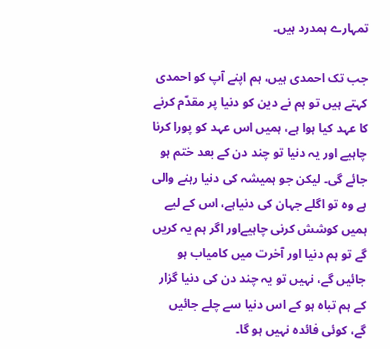تمہارے ہمدرد ہیں۔

جب تک احمدی ہیں، ہم اپنے آپ کو احمدی کہتے ہیں تو ہم نے دین کو دنیا پر مقدّم کرنے کا عہد کیا ہوا ہے، ہمیں اس عہد کو پورا کرنا چاہیے اور یہ دنیا تو چند دن کے بعد ختم ہو جائے گی۔ لیکن جو ہمیشہ کی دنیا رہنے والی ہے وہ تو اگلے جہان کی دنیاہے، اس کے لیے ہمیں کوشش کرنی چاہیےاور اگر ہم یہ کریں گے تو ہم دنیا اور آخرت میں کامیاب ہو جائیں گے، نہیں تو یہ چند دن کی دنیا گزار کے ہم تباہ ہو کے اس دنیا سے چلے جائیں گے، کوئی فائدہ نہیں ہو گا۔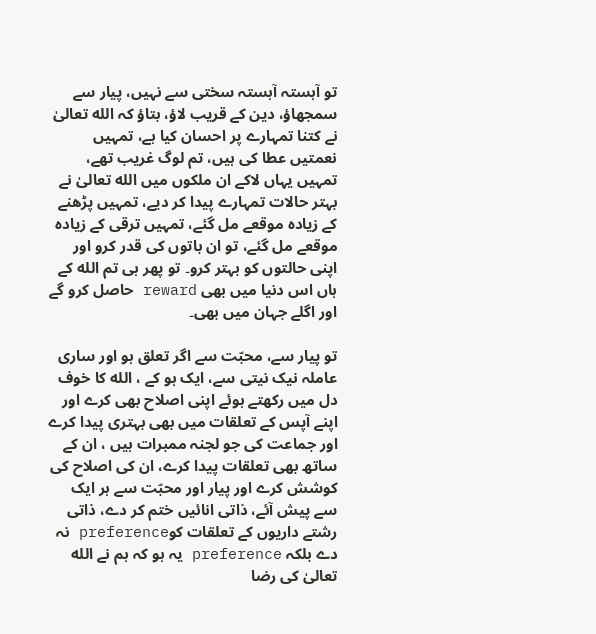تو آہستہ آہستہ سختی سے نہیں، پیار سے سمجھاؤ، دین کے قریب لاؤ، بتاؤ کہ الله تعالیٰ نے کتنا تمہارے پر احسان کیا ہے، تمہیں نعمتیں عطا کی ہیں، تم لوگ غریب تھے، تمہیں یہاں لاکے ان ملکوں میں الله تعالیٰ نے بہتر حالات تمہارے پیدا کر دیے، تمہیں پڑھنے کے زیادہ موقعے مل گئے، تمہیں ترقی کے زیادہ موقعے مل گئے، تو ان باتوں کی قدر کرو اور اپنی حالتوں کو بہتر کرو۔ تو پھر ہی تم الله کے ہاں اس دنیا میں بھی reward حاصل کرو گے اور اگلے جہان میں بھی۔

تو پیار سے، محبّت سے اگر تعلق ہو اور ساری عاملہ نیک نیتی سے، ایک ہو کے ، الله کا خوف دل میں رکھتے ہوئے اپنی اصلاح بھی کرے اور اپنے آپس کے تعلقات میں بھی بہتری پیدا کرے اور جماعت کی جو لجنہ ممبرات ہیں ، ان کے ساتھ بھی تعلقات پیدا کرے، ان کی اصلاح کی کوشش کرے اور پیار اور محبّت سے ہر ایک سے پیش آئے، ذاتی انائیں ختم کر دے، ذاتی رشتے داریوں کے تعلقات کوpreference نہ دے بلکہ preference یہ ہو کہ ہم نے الله تعالیٰ کی رضا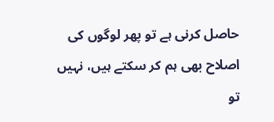حاصل کرنی ہے تو پھر لوگوں کی اصلاح بھی ہم کر سکتے ہیں، نہیں تو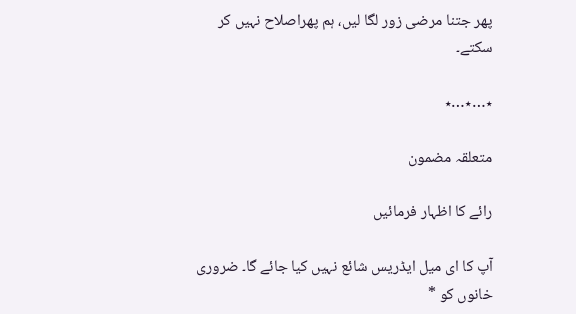پھر جتنا مرضی زور لگا لیں، ہم پھراصلاح نہیں کر سکتے۔

٭…٭…٭

متعلقہ مضمون

رائے کا اظہار فرمائیں

آپ کا ای میل ایڈریس شائع نہیں کیا جائے گا۔ ضروری خانوں کو *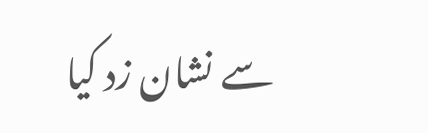سے نشان زد کیا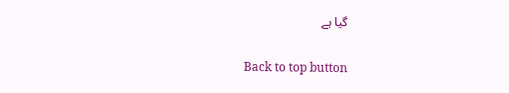گیا ہے

Back to top button